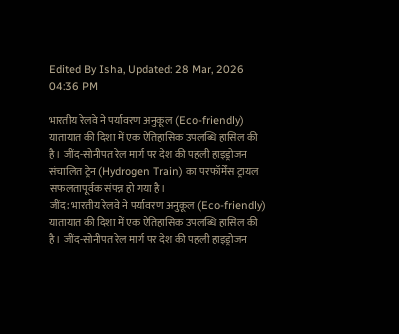Edited By Isha, Updated: 28 Mar, 2026 04:36 PM

भारतीय रेलवे ने पर्यावरण अनुकूल (Eco-friendly) यातायात की दिशा में एक ऐतिहासिक उपलब्धि हासिल की है। जींद-सोनीपत रेल मार्ग पर देश की पहली हाइड्रोजन संचालित ट्रेन (Hydrogen Train) का परफॉर्मेंस ट्रायल सफलतापूर्वक संपन्न हो गया है।
जींद: भारतीय रेलवे ने पर्यावरण अनुकूल (Eco-friendly) यातायात की दिशा में एक ऐतिहासिक उपलब्धि हासिल की है। जींद-सोनीपत रेल मार्ग पर देश की पहली हाइड्रोजन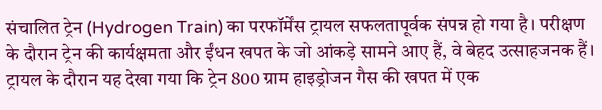संचालित ट्रेन (Hydrogen Train) का परफॉर्मेंस ट्रायल सफलतापूर्वक संपन्न हो गया है। परीक्षण के दौरान ट्रेन की कार्यक्षमता और ईंधन खपत के जो आंकड़े सामने आए हैं, वे बेहद उत्साहजनक हैं।
ट्रायल के दौरान यह देखा गया कि ट्रेन 800 ग्राम हाइड्रोजन गैस की खपत में एक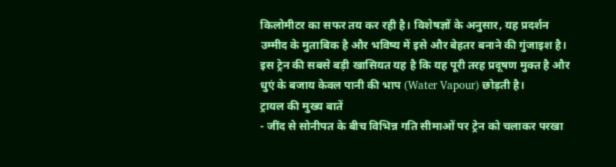किलोमीटर का सफर तय कर रही है। विशेषज्ञों के अनुसार, यह प्रदर्शन उम्मीद के मुताबिक है और भविष्य में इसे और बेहतर बनाने की गुंजाइश है। इस ट्रेन की सबसे बड़ी खासियत यह है कि यह पूरी तरह प्रदूषण मुक्त है और धुएं के बजाय केवल पानी की भाप (Water Vapour) छोड़ती है।
ट्रायल की मुख्य बातें
- जींद से सोनीपत के बीच विभिन्न गति सीमाओं पर ट्रेन को चलाकर परखा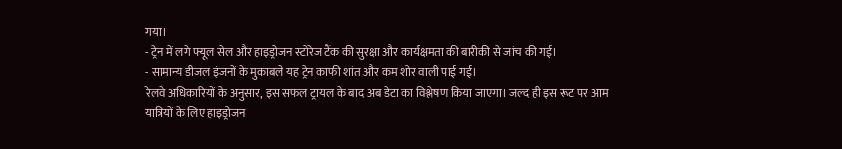गया।
- ट्रेन में लगे फ्यूल सेल और हाइड्रोजन स्टोरेज टैंक की सुरक्षा और कार्यक्षमता की बारीकी से जांच की गई।
- सामान्य डीजल इंजनों के मुकाबले यह ट्रेन काफी शांत और कम शोर वाली पाई गई।
रेलवे अधिकारियों के अनुसार, इस सफल ट्रायल के बाद अब डेटा का विश्लेषण किया जाएगा। जल्द ही इस रूट पर आम यात्रियों के लिए हाइड्रोजन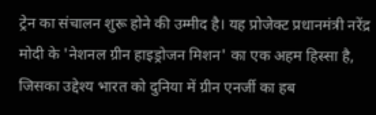ट्रेन का संचालन शुरू होने की उम्मीद है। यह प्रोजेक्ट प्रधानमंत्री नरेंद्र मोदी के 'नेशनल ग्रीन हाइड्रोजन मिशन' का एक अहम हिस्सा है, जिसका उद्देश्य भारत को दुनिया में ग्रीन एनर्जी का हब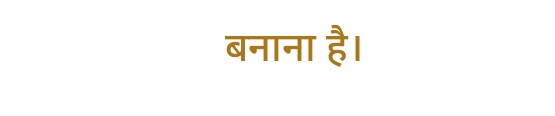बनाना है।